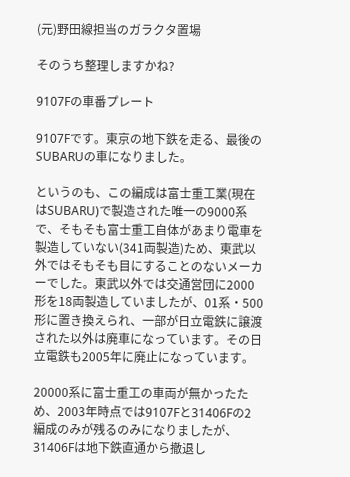(元)野田線担当のガラクタ置場

そのうち整理しますかね?

9107Fの車番プレート

9107Fです。東京の地下鉄を走る、最後のSUBARUの車になりました。

というのも、この編成は富士重工業(現在はSUBARU)で製造された唯一の9000系で、そもそも富士重工自体があまり電車を製造していない(341両製造)ため、東武以外ではそもそも目にすることのないメーカーでした。東武以外では交通営団に2000形を18両製造していましたが、01系・500形に置き換えられ、一部が日立電鉄に譲渡された以外は廃車になっています。その日立電鉄も2005年に廃止になっています。

20000系に富士重工の車両が無かったため、2003年時点では9107Fと31406Fの2編成のみが残るのみになりましたが、31406Fは地下鉄直通から撤退し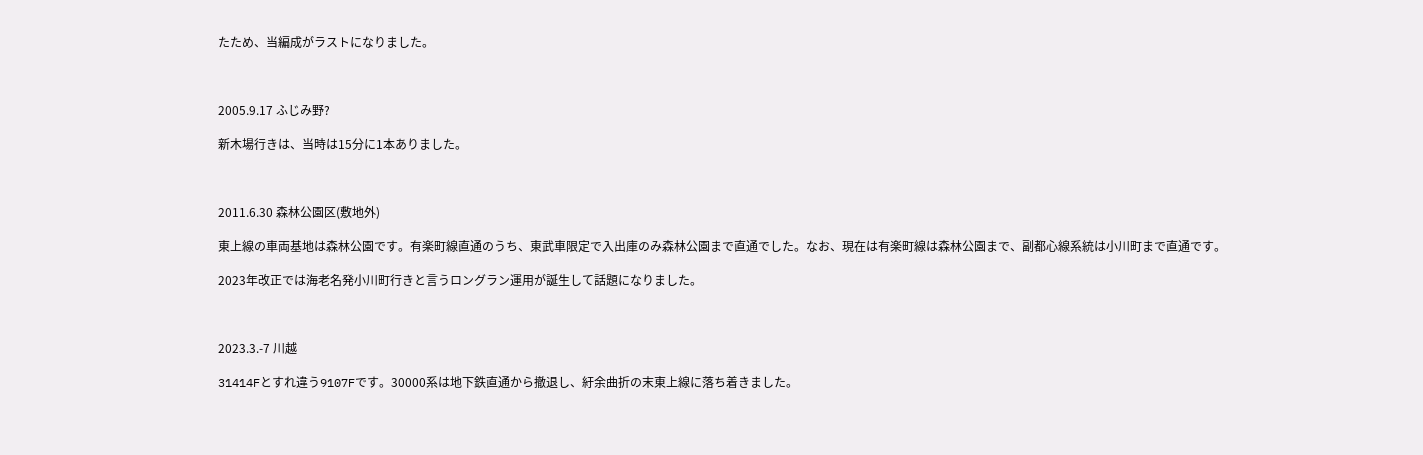たため、当編成がラストになりました。



2005.9.17 ふじみ野?

新木場行きは、当時は15分に1本ありました。



2011.6.30 森林公園区(敷地外)

東上線の車両基地は森林公園です。有楽町線直通のうち、東武車限定で入出庫のみ森林公園まで直通でした。なお、現在は有楽町線は森林公園まで、副都心線系統は小川町まで直通です。

2023年改正では海老名発小川町行きと言うロングラン運用が誕生して話題になりました。



2023.3.-7 川越

31414Fとすれ違う9107Fです。30000系は地下鉄直通から撤退し、紆余曲折の末東上線に落ち着きました。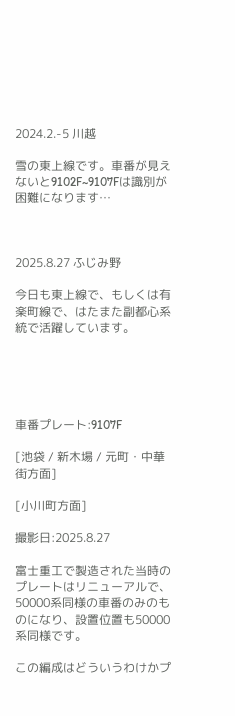2024.2.-5 川越

雪の東上線です。車番が見えないと9102F~9107Fは識別が困難になります…



2025.8.27 ふじみ野

今日も東上線で、もしくは有楽町線で、はたまた副都心系統で活躍しています。





車番プレート:9107F

[池袋 / 新木場 / 元町・中華街方面]

[小川町方面]

撮影日:2025.8.27

富士重工で製造された当時のプレートはリニューアルで、50000系同様の車番のみのものになり、設置位置も50000系同様です。

この編成はどういうわけかプ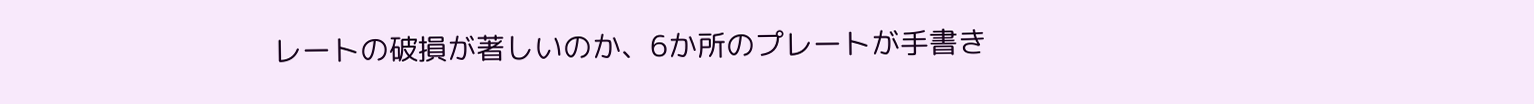レートの破損が著しいのか、6か所のプレートが手書き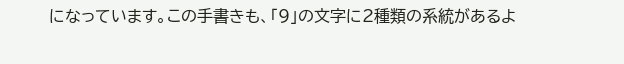になっています。この手書きも、「9」の文字に2種類の系統があるよ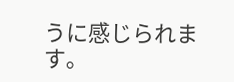うに感じられます。